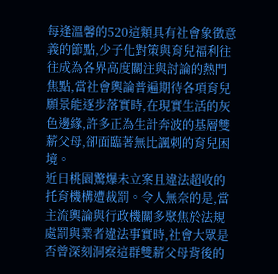每逢溫馨的520這類具有社會象徵意義的節點,少子化對策與育兒福利往往成為各界高度關注與討論的熱門焦點,當社會輿論普遍期待各項育兒願景能逐步落實時,在現實生活的灰色邊緣,許多正為生計奔波的基層雙薪父母,卻面臨著無比諷刺的育兒困境。
近日桃園驚爆未立案且違法超收的托育機構遭裁罰。令人無奈的是,當主流輿論與行政機關多聚焦於法規處罰與業者違法事實時,社會大眾是否曾深刻洞察這群雙薪父母背後的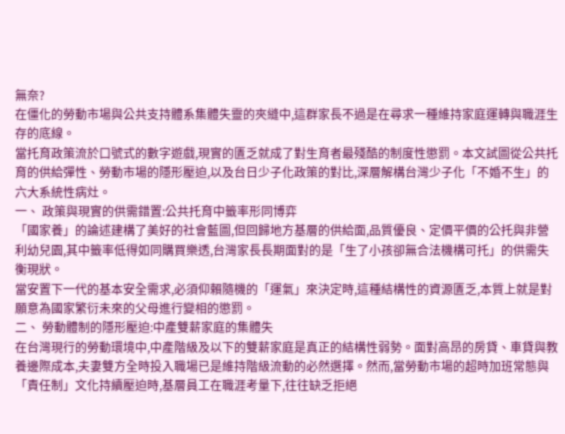無奈?
在僵化的勞動市場與公共支持體系集體失靈的夾縫中,這群家長不過是在尋求一種維持家庭運轉與職涯生存的底線。
當托育政策流於口號式的數字遊戲,現實的匱乏就成了對生育者最殘酷的制度性懲罰。本文試圖從公共托育的供給彈性、勞動市場的隱形壓迫,以及台日少子化政策的對比,深層解構台灣少子化「不婚不生」的六大系統性病灶。
一、 政策與現實的供需錯置:公共托育中籤率形同博弈
「國家養」的論述建構了美好的社會藍圖,但回歸地方基層的供給面,品質優良、定價平價的公托與非營利幼兒園,其中籤率低得如同購買樂透,台灣家長長期面對的是「生了小孩卻無合法機構可托」的供需失衡現狀。
當安置下一代的基本安全需求,必須仰賴隨機的「運氣」來決定時,這種結構性的資源匱乏,本質上就是對願意為國家繁衍未來的父母進行變相的懲罰。
二、 勞動體制的隱形壓迫:中產雙薪家庭的集體失
在台灣現行的勞動環境中,中產階級及以下的雙薪家庭是真正的結構性弱勢。面對高昂的房貸、車貸與教養邊際成本,夫妻雙方全時投入職場已是維持階級流動的必然選擇。然而,當勞動市場的超時加班常態與「責任制」文化持續壓迫時,基層員工在職涯考量下,往往缺乏拒絕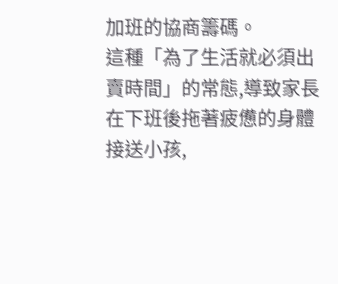加班的協商籌碼。
這種「為了生活就必須出賣時間」的常態,導致家長在下班後拖著疲憊的身體接送小孩,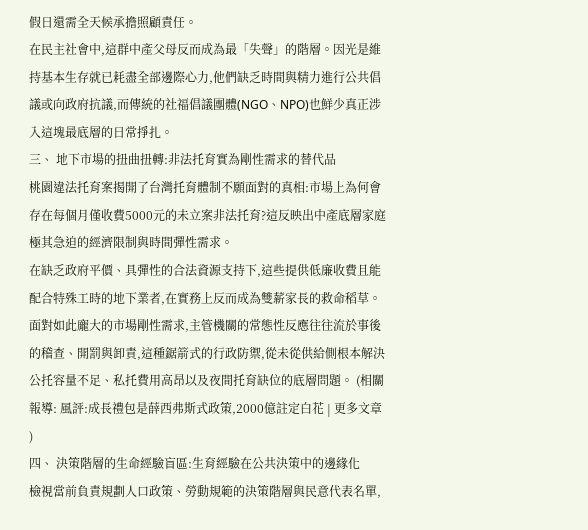假日還需全天候承擔照顧責任。
在民主社會中,這群中產父母反而成為最「失聲」的階層。因光是維持基本生存就已耗盡全部邊際心力,他們缺乏時間與精力進行公共倡議或向政府抗議,而傳統的社福倡議團體(NGO、NPO)也鮮少真正涉入這塊最底層的日常掙扎。
三、 地下市場的扭曲扭轉:非法托育實為剛性需求的替代品
桃園違法托育案揭開了台灣托育體制不願面對的真相:市場上為何會存在每個月僅收費5000元的未立案非法托育?這反映出中產底層家庭極其急迫的經濟限制與時間彈性需求。
在缺乏政府平價、具彈性的合法資源支持下,這些提供低廉收費且能配合特殊工時的地下業者,在實務上反而成為雙薪家長的救命稻草。
面對如此龐大的市場剛性需求,主管機關的常態性反應往往流於事後的稽查、開罰與卸責,這種鋸箭式的行政防禦,從未從供給側根本解決公托容量不足、私托費用高昂以及夜間托育缺位的底層問題。 (相關報導: 風評:成長禮包是薛西弗斯式政策,2000億註定白花 | 更多文章 )
四、 決策階層的生命經驗盲區:生育經驗在公共決策中的邊緣化
檢視當前負責規劃人口政策、勞動規範的決策階層與民意代表名單,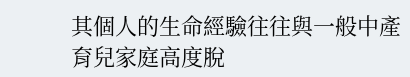其個人的生命經驗往往與一般中產育兒家庭高度脫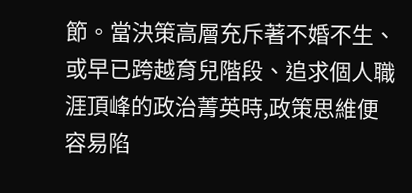節。當決策高層充斥著不婚不生、或早已跨越育兒階段、追求個人職涯頂峰的政治菁英時,政策思維便容易陷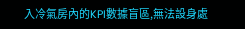入冷氣房內的KPI數據盲區,無法設身處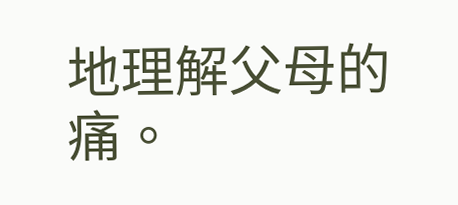地理解父母的痛。